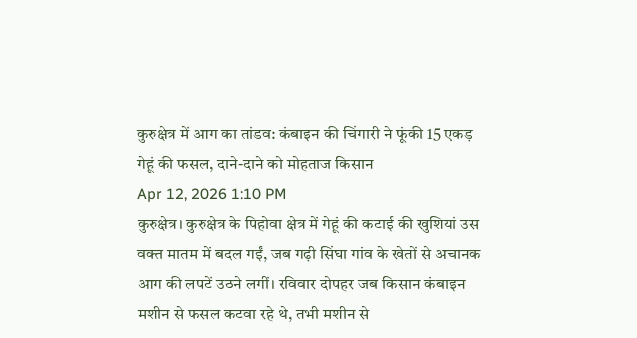कुरुक्षेत्र में आग का तांडव: कंबाइन की चिंगारी ने फूंकी 15 एकड़ गेहूं की फसल, दाने-दाने को मोहताज किसान
Apr 12, 2026 1:10 PM
कुरुक्षेत्र। कुरुक्षेत्र के पिहोवा क्षेत्र में गेहूं की कटाई की खुशियां उस वक्त मातम में बदल गईं, जब गढ़ी सिंघा गांव के खेतों से अचानक आग की लपटें उठने लगीं। रविवार दोपहर जब किसान कंबाइन मशीन से फसल कटवा रहे थे, तभी मशीन से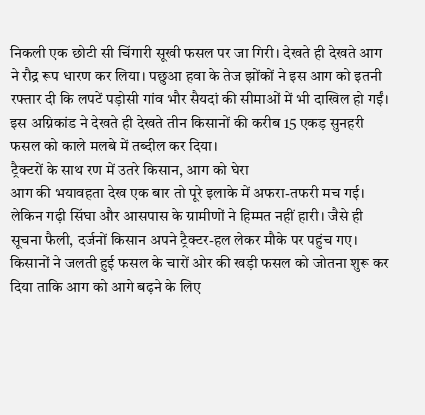निकली एक छोटी सी चिंगारी सूखी फसल पर जा गिरी। देखते ही देखते आग ने रौद्र रूप धारण कर लिया। पछुआ हवा के तेज झोंकों ने इस आग को इतनी रफ्तार दी कि लपटें पड़ोसी गांव भौर सैयदां की सीमाओं में भी दाखिल हो गईं। इस अग्निकांड ने देखते ही देखते तीन किसानों की करीब 15 एकड़ सुनहरी फसल को काले मलबे में तब्दील कर दिया।
ट्रैक्टरों के साथ रण में उतरे किसान, आग को घेरा
आग की भयावहता देख एक बार तो पूरे इलाके में अफरा-तफरी मच गई। लेकिन गढ़ी सिंघा और आसपास के ग्रामीणों ने हिम्मत नहीं हारी। जैसे ही सूचना फैली, दर्जनों किसान अपने ट्रैक्टर-हल लेकर मौके पर पहुंच गए। किसानों ने जलती हुई फसल के चारों ओर की खड़ी फसल को जोतना शुरू कर दिया ताकि आग को आगे बढ़ने के लिए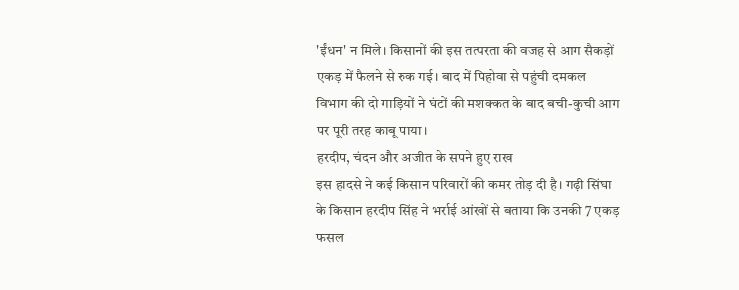'ईंधन' न मिले। किसानों की इस तत्परता की वजह से आग सैकड़ों एकड़ में फैलने से रुक गई। बाद में पिहोवा से पहुंची दमकल विभाग की दो गाड़ियों ने घंटों की मशक्कत के बाद बची-कुची आग पर पूरी तरह काबू पाया।
हरदीप, चंदन और अजीत के सपने हुए राख
इस हादसे ने कई किसान परिवारों की कमर तोड़ दी है। गढ़ी सिंघा के किसान हरदीप सिंह ने भर्राई आंखों से बताया कि उनकी 7 एकड़ फसल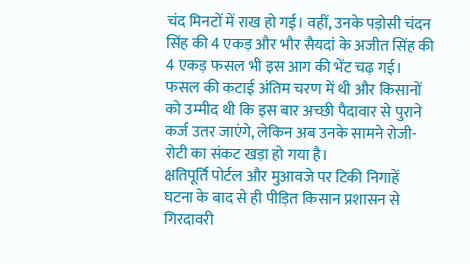चंद मिनटों में राख हो गई। वहीं, उनके पड़ोसी चंदन सिंह की 4 एकड़ और भौर सैयदां के अजीत सिंह की 4 एकड़ फसल भी इस आग की भेंट चढ़ गई। फसल की कटाई अंतिम चरण में थी और किसानों को उम्मीद थी कि इस बार अच्छी पैदावार से पुराने कर्ज उतर जाएंगे, लेकिन अब उनके सामने रोजी-रोटी का संकट खड़ा हो गया है।
क्षतिपूर्ति पोर्टल और मुआवजे पर टिकी निगाहें
घटना के बाद से ही पीड़ित किसान प्रशासन से गिरदावरी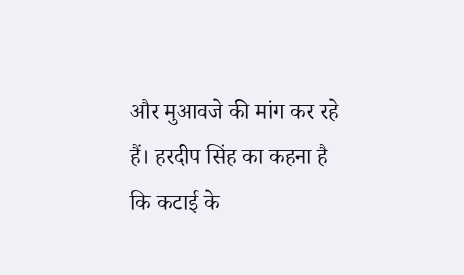और मुआवजे की मांग कर रहे हैं। हरदीप सिंह का कहना है कि कटाई के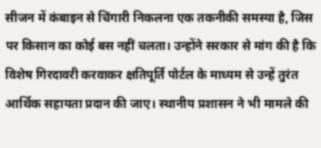सीजन में कंबाइन से चिंगारी निकलना एक तकनीकी समस्या है, जिस पर किसान का कोई बस नहीं चलता। उन्होंने सरकार से मांग की है कि विशेष गिरदावरी करवाकर क्षतिपूर्ति पोर्टल के माध्यम से उन्हें तुरंत आर्थिक सहायता प्रदान की जाए। स्थानीय प्रशासन ने भी मामले की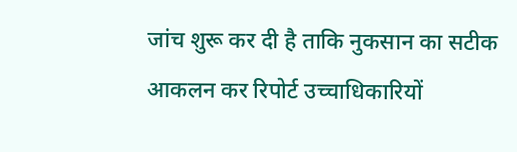जांच शुरू कर दी है ताकि नुकसान का सटीक आकलन कर रिपोर्ट उच्चाधिकारियों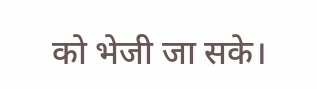को भेजी जा सके।